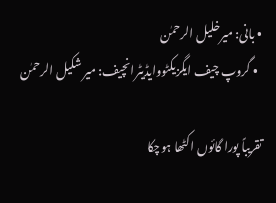• بانی: میرخلیل الرحمٰن
  • گروپ چیف ایگزیکٹووایڈیٹرانچیف: میر شکیل الرحمٰن

تقریباً پورا گائوں اکٹھا ہوچکا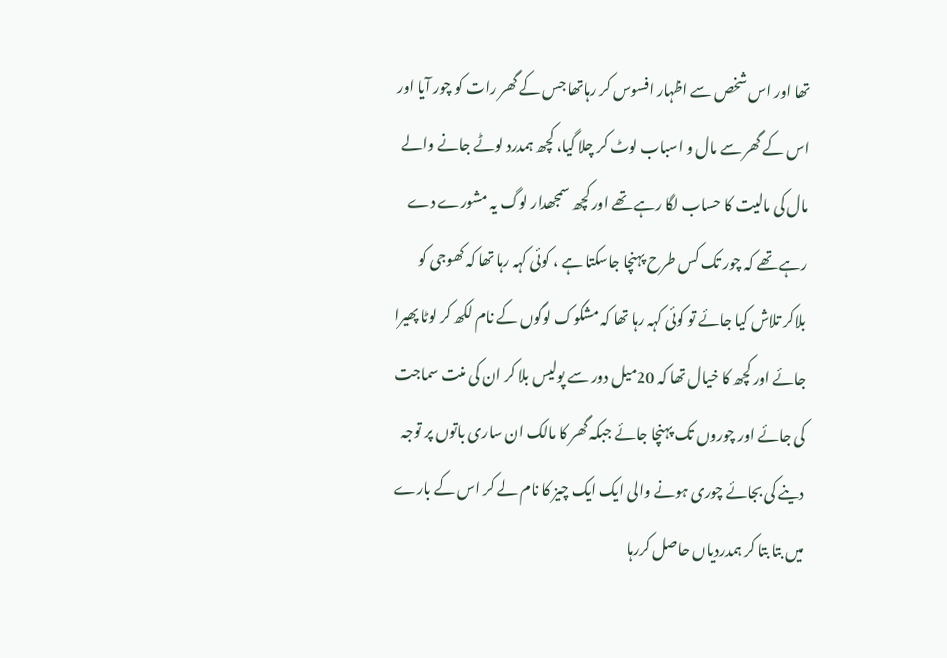تھا اور اس شخص سے اظہار افسوس کر رہاتھا جس کے گھر رات کو چور آیا اور اس کے گھر سے مال و اسباب لوٹ کر چلا گیا، کچھ ہمدرد لوٹے جانے والے مال کی مالیت کا حساب لگا رہے تھے اور کچھ سمجھدار لوگ یہ مشورے دے رہے تھے کہ چور تک کس طرح پہنچا جاسکتا ہے ، کوئی کہہ رہا تھا کہ کھوجی کو بلاکر تلاش کیا جائے تو کوئی کہہ رہا تھا کہ مشکوک لوگوں کے نام لکھ کر لوٹا پھیرا جائے اور کچھ کا خیال تھا کہ 20میل دور سے پولیس بلا کر ان کی منت سماجت کی جائے اور چوروں تک پہنچا جائے جبکہ گھر کا مالک ان ساری باتوں پر توجہ دینے کی بجائے چوری ہونے والی ایک ایک چیز کا نام لے کر اس کے بارے میں بتا بتا کر ہمدردیاں حاصل کررہا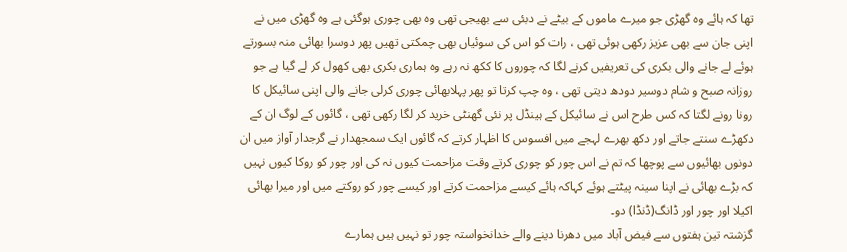تھا کہ ہائے وہ گھڑی جو میرے ماموں کے بیٹے نے دبئی سے بھیجی تھی وہ بھی چوری ہوگئی ہے وہ گھڑی میں نے اپنی جان سے بھی عزیز رکھی ہوئی تھی ، رات کو اس کی سوئیاں بھی چمکتی تھیں پھر دوسرا بھائی منہ بسورتے ہوئے لے جانے والی بکری کی تعریفیں کرنے لگا کہ چوروں کا ککھ نہ رہے وہ ہماری بکری بھی کھول کر لے گیا ہے جو روزانہ صبح و شام دوسیر دودھ دیتی تھی ، وہ چپ کرتا تو پھر پہلابھائی چوری کرلی جانے والی اپنی سائیکل کا رونا رونے لگتا کہ کس طرح اس نے سائیکل کے ہینڈل پر نئی گھنٹی خرید کر لگا رکھی تھی ، گائوں کے لوگ ان کے دکھڑے سنتے جاتے اور دکھ بھرے لہجے میں افسوس کا اظہار کرتے کہ گائوں ایک سمجھدار نے گرجدار آواز میں ان دونوں بھائیوں سے پوچھا کہ تم نے اس چور کو چوری کرتے وقت مزاحمت کیوں نہ کی اور چور کو روکا کیوں نہیں کہ بڑے بھائی نے اپنا سینہ پیٹتے ہوئے کہاکہ ہائے کیسے مزاحمت کرتے اور کیسے چور کو روکتے میں اور میرا بھائی اکیلا اور چور اور ڈانگ(ڈنڈا) دو۔
گزشتہ تین ہفتوں سے فیض آباد میں دھرنا دینے والے خدانخواستہ چور تو نہیں ہیں ہمارے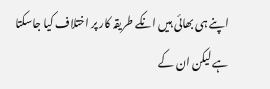اپنے ہی بھائی ہیں انکے طریقہ کار پر اختلاف کیا جاسکتا ہے لیکن ان کے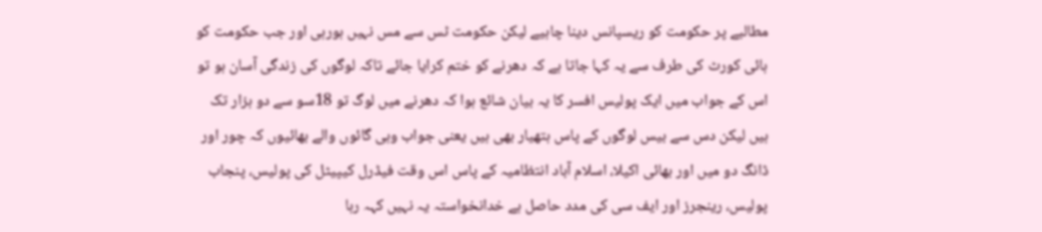مطالبے پر حکومت کو ریسپانس دینا چاہیے لیکن حکومت ٹس سے مس نہیں ہورہی اور جب حکومت کو ہائی کورٹ کی طرف سے یہ کہا جاتا ہے کہ دھرنے کو ختم کرایا جائے تاکہ لوگوں کی زندگی آسان ہو تو اس کے جواب میں ایک پولیس افسر کا یہ بیان شائع ہوا کہ دھرنے میں لوگ تو 18سو سے دو ہزار تک ہیں لیکن دس سے بیس لوگوں کے پاس ہتھیار بھی ہیں یعنی جواب وہی گائوں والے بھائیوں کہ چور اور ڈانگ دو میں اور بھائی اکیلا، اسلام آباد انتظامیہ کے پاس اس وقت فیڈرل کیپیٹل کی پولیس، پنجاب پولیس، رینجرز اور ایف سی کی مدد حاصل ہے خدانخواستہ یہ نہیں کہہ رہا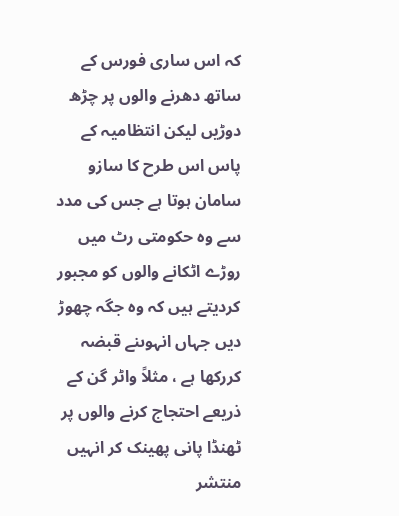کہ اس ساری فورس کے ساتھ دھرنے والوں پر چڑھ دوڑیں لیکن انتظامیہ کے پاس اس طرح کا سازو سامان ہوتا ہے جس کی مدد سے وہ حکومتی رٹ میں روڑے اٹکانے والوں کو مجبور کردیتے ہیں کہ وہ جگہ چھوڑ دیں جہاں انہوںنے قبضہ کررکھا ہے ، مثلاً واٹر گن کے ذریعے احتجاج کرنے والوں پر ٹھنڈا پانی پھینک کر انہیں منتشر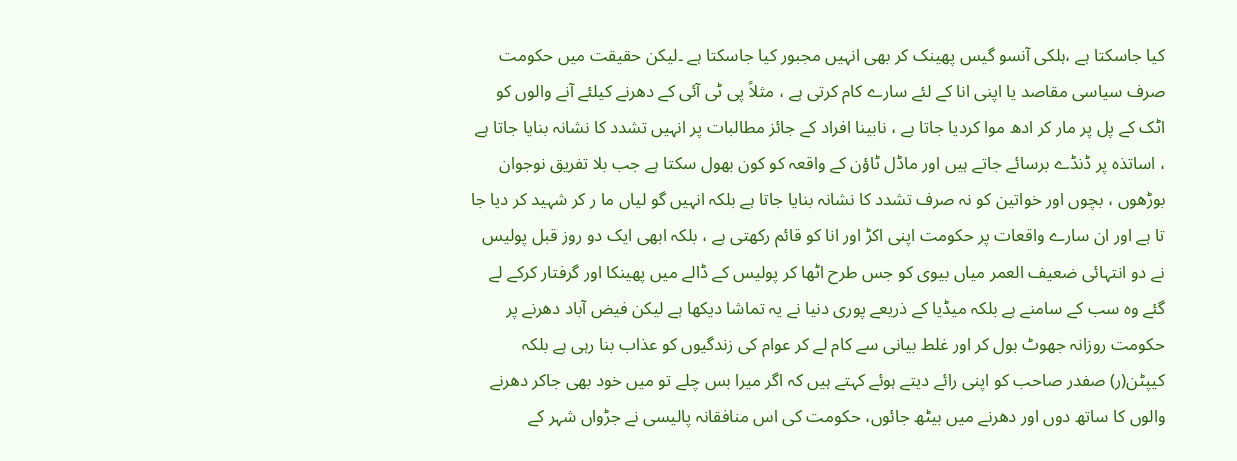کیا جاسکتا ہے ،ہلکی آنسو گیس پھینک کر بھی انہیں مجبور کیا جاسکتا ہے ۔لیکن حقیقت میں حکومت صرف سیاسی مقاصد یا اپنی انا کے لئے سارے کام کرتی ہے ، مثلاً پی ٹی آئی کے دھرنے کیلئے آنے والوں کو اٹک کے پل پر مار کر ادھ موا کردیا جاتا ہے ، نابینا افراد کے جائز مطالبات پر انہیں تشدد کا نشانہ بنایا جاتا ہے ، اساتذہ پر ڈنڈے برسائے جاتے ہیں اور ماڈل ٹاؤن کے واقعہ کو کون بھول سکتا ہے جب بلا تفریق نوجوان بوڑھوں ، بچوں اور خواتین کو نہ صرف تشدد کا نشانہ بنایا جاتا ہے بلکہ انہیں گو لیاں ما ر کر شہید کر دیا جا تا ہے اور ان سارے واقعات پر حکومت اپنی اکڑ اور انا کو قائم رکھتی ہے ، بلکہ ابھی ایک دو روز قبل پولیس نے دو انتہائی ضعیف العمر میاں بیوی کو جس طرح اٹھا کر پولیس کے ڈالے میں پھینکا اور گرفتار کرکے لے گئے وہ سب کے سامنے ہے بلکہ میڈیا کے ذریعے پوری دنیا نے یہ تماشا دیکھا ہے لیکن فیض آباد دھرنے پر حکومت روزانہ جھوٹ بول کر اور غلط بیانی سے کام لے کر عوام کی زندگیوں کو عذاب بنا رہی ہے بلکہ کیپٹن(ر) صفدر صاحب کو اپنی رائے دیتے ہوئے کہتے ہیں کہ اگر میرا بس چلے تو میں خود بھی جاکر دھرنے والوں کا ساتھ دوں اور دھرنے میں بیٹھ جائوں، حکومت کی اس منافقانہ پالیسی نے جڑواں شہر کے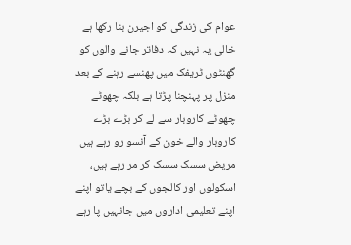عوام کی زندگی کو اجیرن بنا رکھا ہے خالی یہ نہیں کہ دفاتر جانے والوں کو گھنٹوں ٹریفک میں پھنسے رہنے کے بعد منزل پر پہنچنا پڑتا ہے بلکہ چھوٹے چھوٹے کاروبار سے لے کر بڑے بڑے کاروبار والے خون کے آنسو رو رہے ہیں مریض سسک سسک کر مر رہے ہیں، اسکولوں اور کالجوں کے بچے یاتو اپنے اپنے تعلیمی اداروں میں جانہیں پا رہے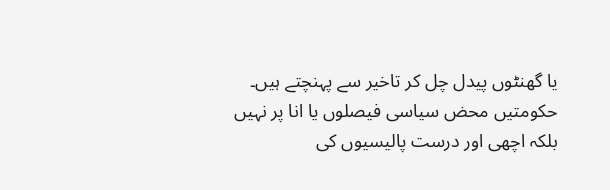یا گھنٹوں پیدل چل کر تاخیر سے پہنچتے ہیں۔ حکومتیں محض سیاسی فیصلوں یا انا پر نہیں بلکہ اچھی اور درست پالیسیوں کی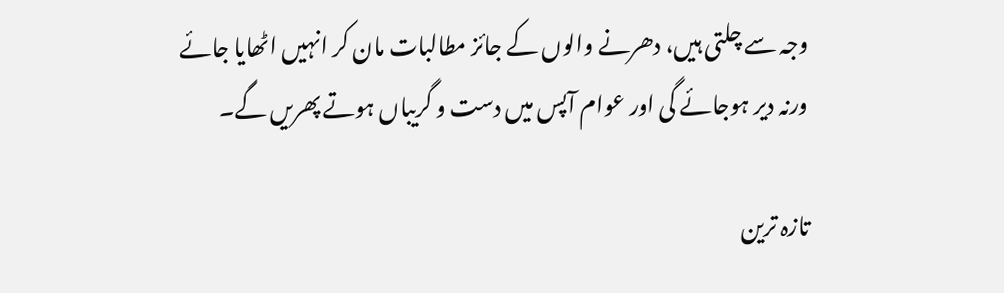وجہ سے چلتی ہیں، دھرنے والوں کے جائز مطالبات مان کر انہیں اٹھایا جائے ورنہ دیر ہوجائے گی اور عوام آپس میں دست و گریباں ہوتے پھریں گے۔

تازہ ترین